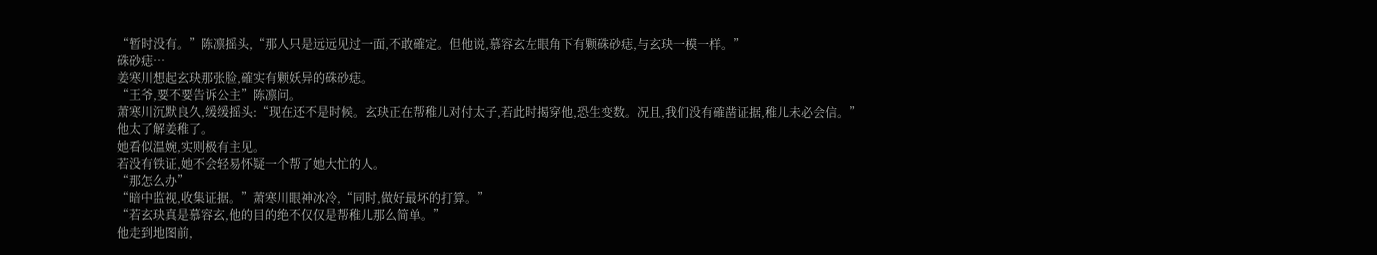“暂时没有。”陈凛摇头,“那人只是远远见过一面,不敢確定。但他说,慕容玄左眼角下有颗硃砂痣,与玄玦一模一样。”
硃砂痣…
姜寒川想起玄玦那张脸,確实有颗妖异的硃砂痣。
“王爷,要不要告诉公主”陈凛问。
萧寒川沉默良久,缓缓摇头:“现在还不是时候。玄玦正在帮稚儿对付太子,若此时揭穿他,恐生变数。况且,我们没有確凿证据,稚儿未必会信。”
他太了解姜稚了。
她看似温婉,实则极有主见。
若没有铁证,她不会轻易怀疑一个帮了她大忙的人。
“那怎么办”
“暗中监视,收集证据。”萧寒川眼神冰冷,“同时,做好最坏的打算。”
“若玄玦真是慕容玄,他的目的绝不仅仅是帮稚儿那么简单。”
他走到地图前,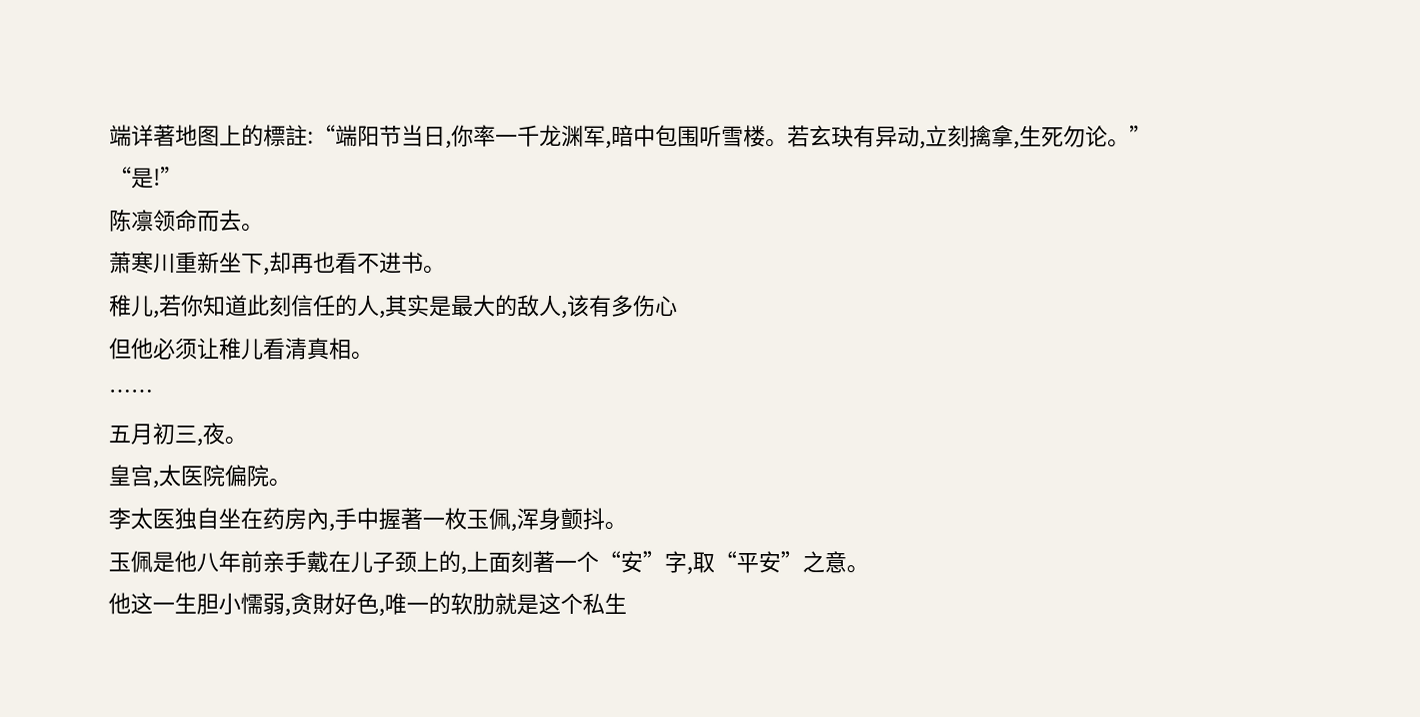端详著地图上的標註:“端阳节当日,你率一千龙渊军,暗中包围听雪楼。若玄玦有异动,立刻擒拿,生死勿论。”
“是!”
陈凛领命而去。
萧寒川重新坐下,却再也看不进书。
稚儿,若你知道此刻信任的人,其实是最大的敌人,该有多伤心
但他必须让稚儿看清真相。
……
五月初三,夜。
皇宫,太医院偏院。
李太医独自坐在药房內,手中握著一枚玉佩,浑身颤抖。
玉佩是他八年前亲手戴在儿子颈上的,上面刻著一个“安”字,取“平安”之意。
他这一生胆小懦弱,贪財好色,唯一的软肋就是这个私生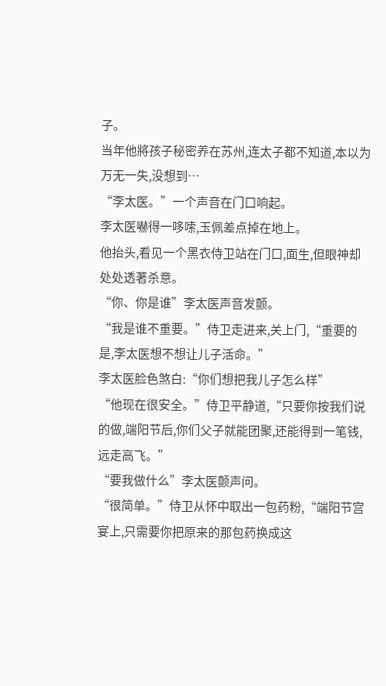子。
当年他將孩子秘密养在苏州,连太子都不知道,本以为万无一失,没想到…
“李太医。”一个声音在门口响起。
李太医嚇得一哆嗦,玉佩差点掉在地上。
他抬头,看见一个黑衣侍卫站在门口,面生,但眼神却处处透著杀意。
“你、你是谁”李太医声音发颤。
“我是谁不重要。”侍卫走进来,关上门,“重要的是,李太医想不想让儿子活命。”
李太医脸色煞白:“你们想把我儿子怎么样”
“他现在很安全。”侍卫平静道,“只要你按我们说的做,端阳节后,你们父子就能团聚,还能得到一笔钱,远走高飞。”
“要我做什么”李太医颤声问。
“很简单。”侍卫从怀中取出一包药粉,“端阳节宫宴上,只需要你把原来的那包药换成这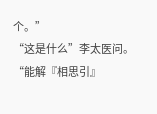个。”
“这是什么”李太医问。
“能解『相思引』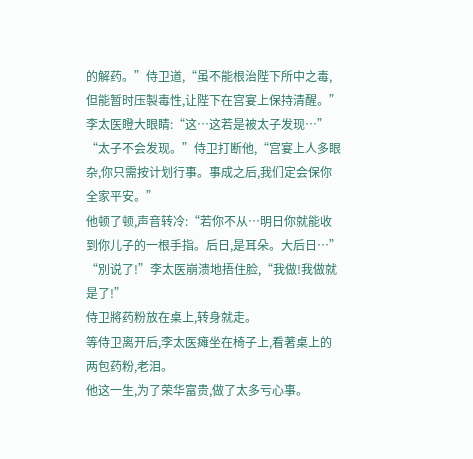的解药。”侍卫道,“虽不能根治陛下所中之毒,但能暂时压製毒性,让陛下在宫宴上保持清醒。”
李太医瞪大眼睛:“这…这若是被太子发现…”
“太子不会发现。”侍卫打断他,“宫宴上人多眼杂,你只需按计划行事。事成之后,我们定会保你全家平安。”
他顿了顿,声音转冷:“若你不从…明日你就能收到你儿子的一根手指。后日,是耳朵。大后日…”
“別说了!”李太医崩溃地捂住脸,“我做!我做就是了!”
侍卫將药粉放在桌上,转身就走。
等侍卫离开后,李太医瘫坐在椅子上,看著桌上的两包药粉,老泪。
他这一生,为了荣华富贵,做了太多亏心事。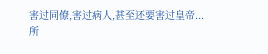害过同僚,害过病人,甚至还要害过皇帝...
所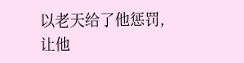以老天给了他惩罚,让他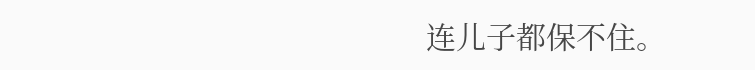连儿子都保不住。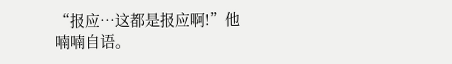“报应…这都是报应啊!”他喃喃自语。